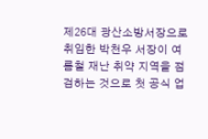제26대 광산소방서장으로 취임한 박천우 서장이 여름철 재난 취약 지역을 점검하는 것으로 첫 공식 업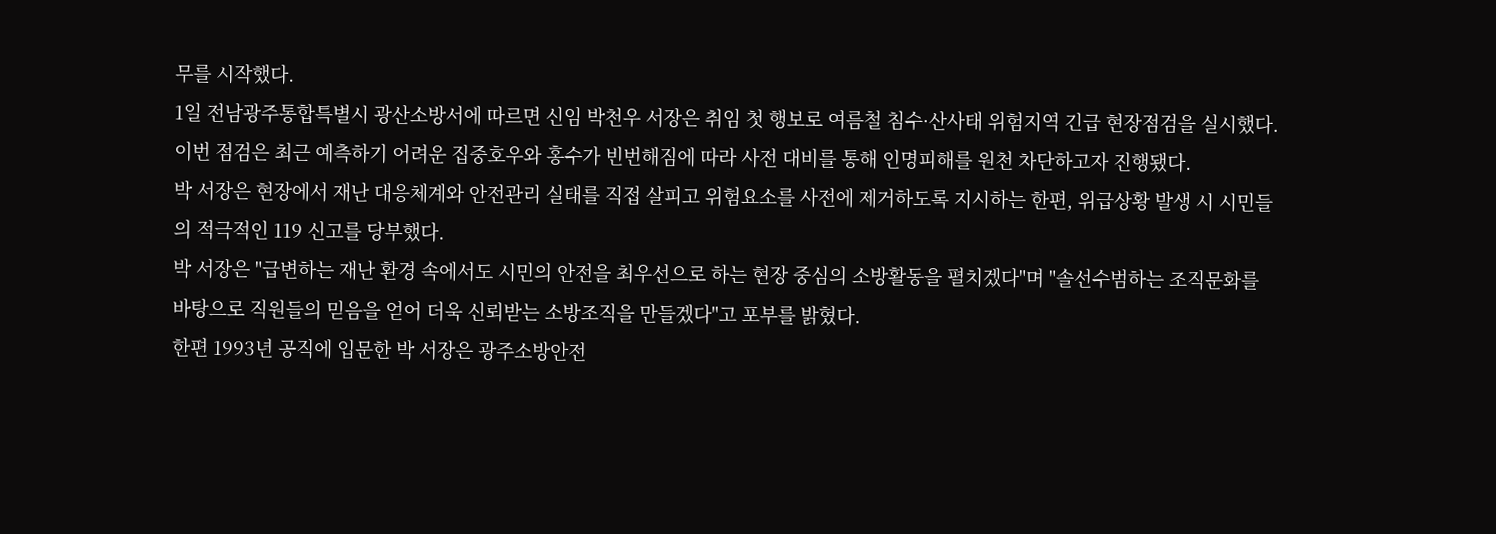무를 시작했다.
1일 전남광주통합특별시 광산소방서에 따르면 신임 박천우 서장은 취임 첫 행보로 여름철 침수·산사태 위험지역 긴급 현장점검을 실시했다.
이번 점검은 최근 예측하기 어려운 집중호우와 홍수가 빈번해짐에 따라 사전 대비를 통해 인명피해를 원천 차단하고자 진행됐다.
박 서장은 현장에서 재난 대응체계와 안전관리 실태를 직접 살피고 위험요소를 사전에 제거하도록 지시하는 한편, 위급상황 발생 시 시민들의 적극적인 119 신고를 당부했다.
박 서장은 "급변하는 재난 환경 속에서도 시민의 안전을 최우선으로 하는 현장 중심의 소방활동을 펼치겠다"며 "솔선수범하는 조직문화를 바탕으로 직원들의 믿음을 얻어 더욱 신뢰받는 소방조직을 만들겠다"고 포부를 밝혔다.
한편 1993년 공직에 입문한 박 서장은 광주소방안전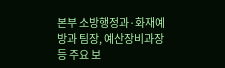본부 소방행정과·화재예방과 팀장, 예산장비과장 등 주요 보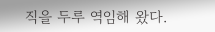직을 두루 역임해 왔다.